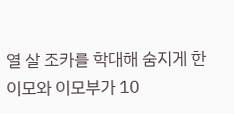열 살 조카를 학대해 숨지게 한 이모와 이모부가 10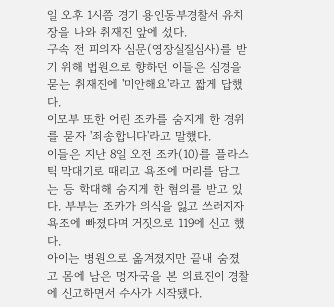일 오후 1시쯤 경기 용인동부경찰서 유치장을 나와 취재진 앞에 섰다.
구속 전 피의자 심문(영장실질심사)를 받기 위해 법원으로 향하던 이들은 심경을 묻는 취재진에 '미안해요'라고 짧게 답했다.
이모부 또한 어린 조카를 숨지게 한 경위를 묻자 '죄송합니다'라고 말했다.
이들은 지난 8일 오전 조카(10)를 플라스틱 막대기로 때리고 욕조에 머리를 담그는 등 학대해 숨지게 한 혐의를 받고 있다. 부부는 조카가 의식을 잃고 쓰러지자 욕조에 빠졌다며 거짓으로 119에 신고 했다.
아이는 병원으로 옮겨졌지만 끝내 숨졌고 몸에 남은 멍자국을 본 의료진이 경찰에 신고하면서 수사가 시작됐다.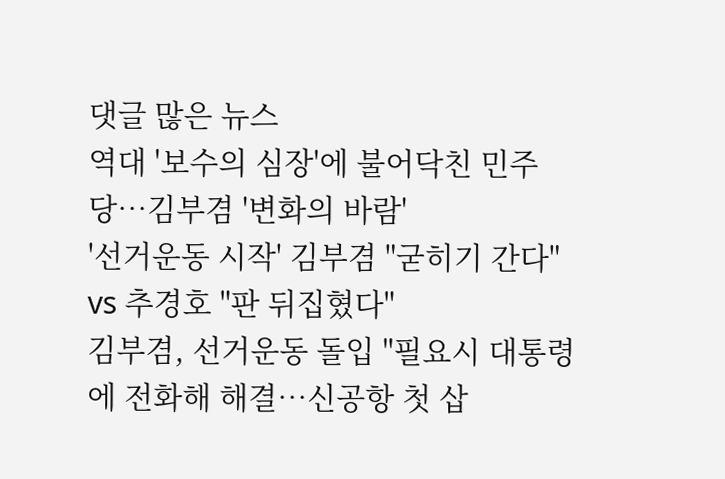댓글 많은 뉴스
역대 '보수의 심장'에 불어닥친 민주당…김부겸 '변화의 바람'
'선거운동 시작' 김부겸 "굳히기 간다" vs 추경호 "판 뒤집혔다"
김부겸, 선거운동 돌입 "필요시 대통령에 전화해 해결…신공항 첫 삽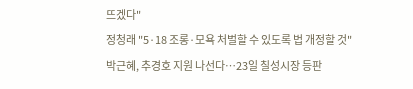뜨겠다"
정청래 "5·18 조롱·모욕 처벌할 수 있도록 법 개정할 것"
박근혜, 추경호 지원 나선다…23일 칠성시장 등판